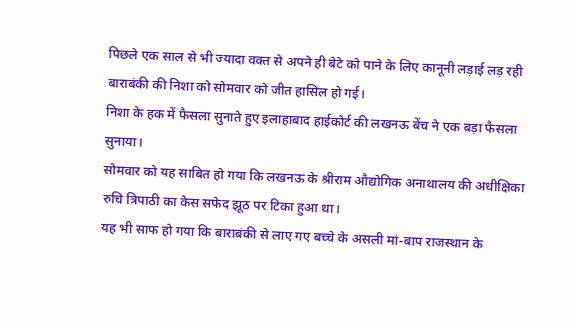पिछले एक साल से भी ज्यादा वक्त से अपने ही बेटे को पाने के लिए कानूनी लड़ाई लड़ रही बाराबंकी की निशा को सोमवार को जीत हासिल हो गई।
निशा के हक में फैसला सुनाते हुए इलाहाबाद हाईकोर्ट की लखनऊ बेंच ने एक बड़ा फैसला सुनाया।
सोमवार को यह साबित हो गया कि लखनऊ के श्रीराम औद्योगिक अनाथालय की अधीक्षिका रुचि त्रिपाठी का केस सफेद झूठ पर टिका हुआ था।
यह भी साफ हो गया कि बाराबंकी से लाए गए बच्चे के असली मां-बाप राजस्थान के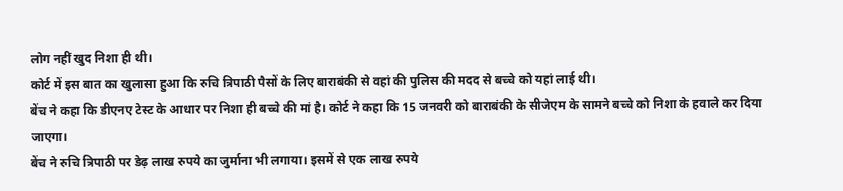लोग नहीं खुद निशा ही थी।
कोर्ट में इस बात का खुलासा हुआ कि रुचि त्रिपाठी पैसों के लिए बाराबंकी से वहां की पुलिस की मदद से बच्चे को यहां लाई थी।
बेंच ने कहा कि डीएनए टेस्ट के आधार पर निशा ही बच्चे की मां है। कोर्ट ने कहा कि 15 जनवरी को बाराबंकी के सीजेएम के सामने बच्चे को निशा के हवाले कर दिया जाएगा।
बेंच ने रुचि त्रिपाठी पर डेढ़ लाख रुपये का जुर्माना भी लगाया। इसमें से एक लाख रुपये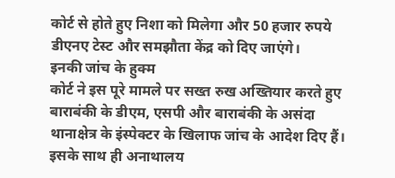कोर्ट से होते हुए निशा को मिलेगा और 50 हजार रुपये डीएनए टेस्ट और समझौता केंद्र को दिए जाएंगे।
इनकी जांच के हुक्म
कोर्ट ने इस पूरे मामले पर सख्त रुख अख्तियार करते हुए बाराबंकी के डीएम, एसपी और बाराबंकी के असंदा थानाक्षेत्र के इंस्पेक्टर के खिलाफ जांच के आदेश दिए हैं। इसके साथ ही अनाथालय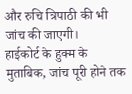और रुचि त्रिपाठी की भी जांच की जाएगी।
हाईकोर्ट के हुक्म के मुताबिक, जांच पूरी होने तक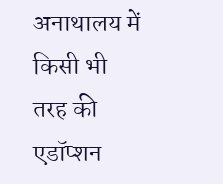अनाथालय में किसी भी तरह की एडॉप्शन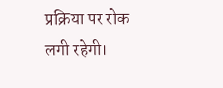प्रक्रिया पर रोक लगी रहेगी।